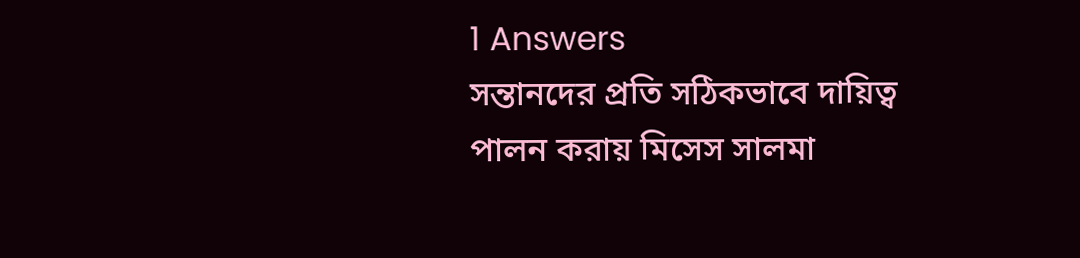1 Answers
সন্তানদের প্রতি সঠিকভাবে দায়িত্ব পালন করায় মিসেস সালমা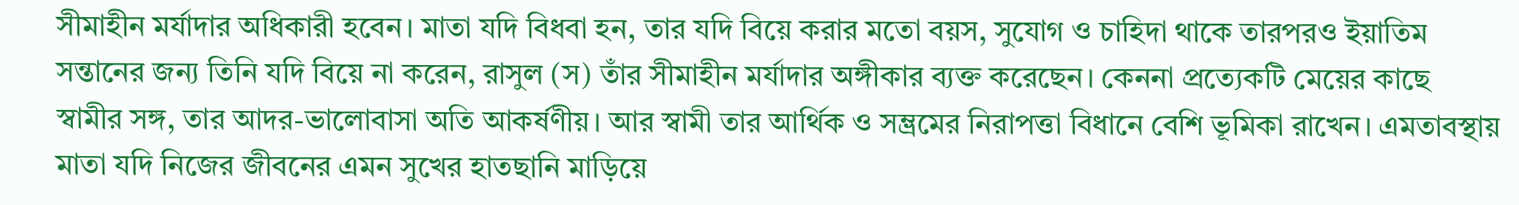সীমাহীন মর্যাদার অধিকারী হবেন। মাতা যদি বিধবা হন, তার যদি বিয়ে করার মতো বয়স, সুযোগ ও চাহিদা থাকে তারপরও ইয়াতিম সন্তানের জন্য তিনি যদি বিয়ে না করেন, রাসুল (স) তাঁর সীমাহীন মর্যাদার অঙ্গীকার ব্যক্ত করেছেন। কেননা প্রত্যেকটি মেয়ের কাছে স্বামীর সঙ্গ, তার আদর-ভালোবাসা অতি আকর্ষণীয়। আর স্বামী তার আর্থিক ও সম্ভ্রমের নিরাপত্তা বিধানে বেশি ভূমিকা রাখেন। এমতাবস্থায় মাতা যদি নিজের জীবনের এমন সুখের হাতছানি মাড়িয়ে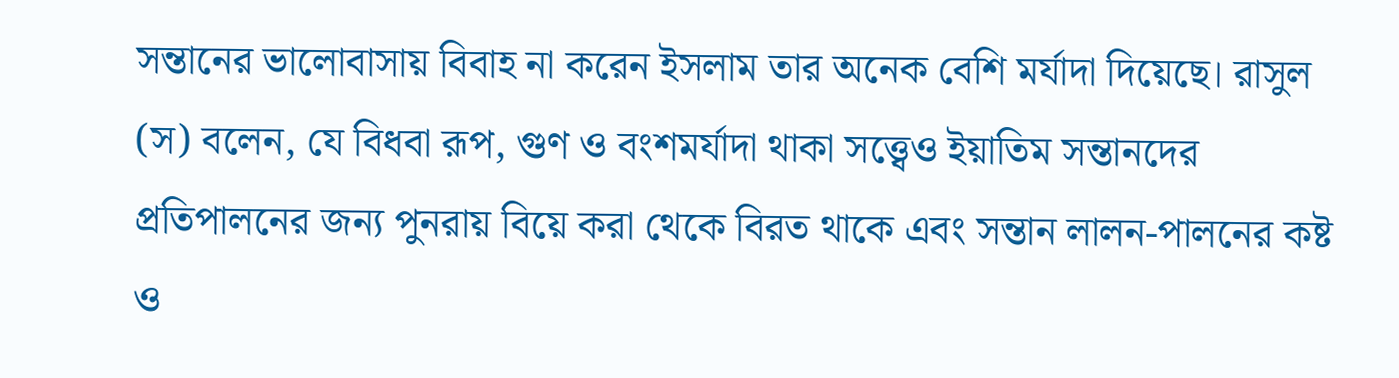সন্তানের ভালোবাসায় বিবাহ না করেন ইসলাম তার অনেক বেশি মর্যাদা দিয়েছে। রাসুল (স) বলেন, যে বিধবা রূপ, গুণ ও বংশমর্যাদা থাকা সত্ত্বেও ইয়াতিম সন্তানদের প্রতিপালনের জন্য পুনরায় বিয়ে করা থেকে বিরত থাকে এবং সন্তান লালন-পালনের কষ্ট ও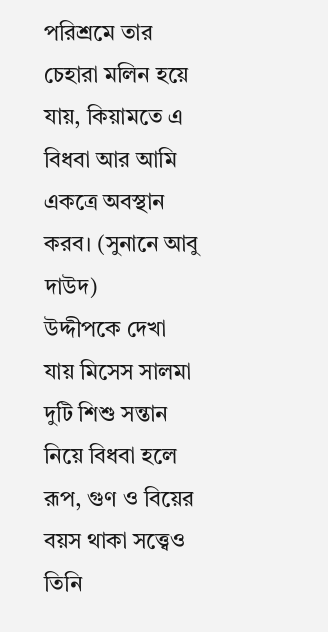পরিশ্রমে তার চেহারা মলিন হয়ে যায়, কিয়ামতে এ বিধবা আর আমি একত্রে অবস্থান করব। (সুনানে আবু দাউদ)
উদ্দীপকে দেখা যায় মিসেস সালমা দুটি শিশু সন্তান নিয়ে বিধবা হলে রূপ, গুণ ও বিয়ের বয়স থাকা সত্ত্বেও তিনি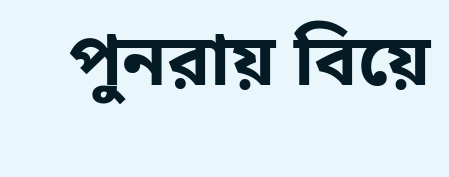পুনরায় বিয়ে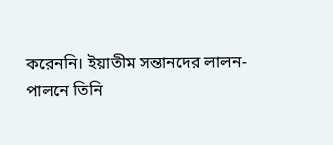করেননি। ইয়াতীম সন্তানদের লালন-পালনে তিনি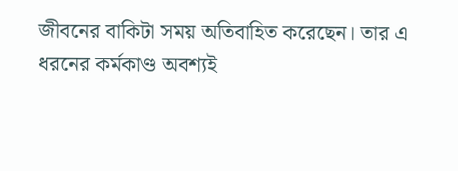জীবনের বাকিটা সময় অতিবাহিত করেছেন। তার এ ধরনের কর্মকাণ্ড অবশ্যই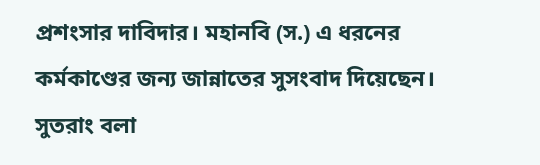প্রশংসার দাবিদার। মহানবি (স.) এ ধরনের কর্মকাণ্ডের জন্য জান্নাতের সুসংবাদ দিয়েছেন। সুতরাং বলা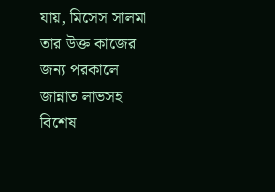যায়, মিসেস সালমা তার উক্ত কাজের জন্য পরকালে জান্নাত লাভসহ বিশেষ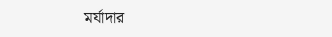মর্যাদার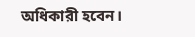অধিকারী হবেন।